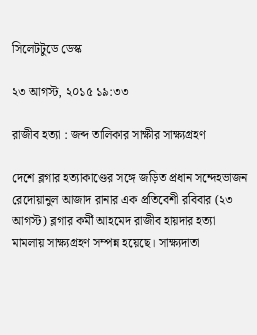সিলেটটুডে ডেস্ক

২৩ আগস্ট, ২০১৫ ১৯:৩৩

রাজীব হত্যা : জব্দ তালিকার সাক্ষীর সাক্ষ্যগ্রহণ

দেশে ব্লগার হত্যাকাণ্ডের সঙ্গে জড়িত প্রধান সন্দেহভাজন রেদোয়ানুল আজাদ রানার এক প্রতিবেশী রবিবার (২৩ আগস্ট) ব্লগার কর্মী আহমেদ রাজীব হায়দার হত্যা মামলায় সাক্ষ্যগ্রহণ সম্পন্ন হয়েছে। সাক্ষ্যদাতা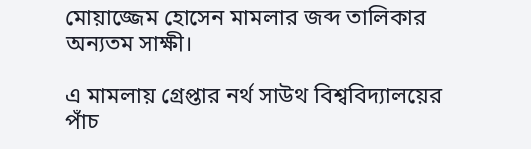মোয়াজ্জেম হোসেন মামলার জব্দ তালিকার অন্যতম সাক্ষী।

এ মামলায় গ্রেপ্তার নর্থ সাউথ বিশ্ববিদ্যালয়ের পাঁচ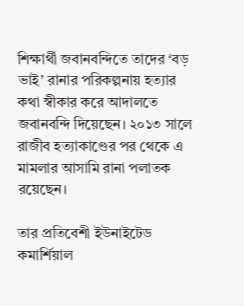শিক্ষার্থী জবানবন্দিতে তাদের ‘বড় ভাই’ রানার পরিকল্পনায় হত্যার কথা স্বীকার করে আদালতে জবানবন্দি দিয়েছেন। ২০১৩ সালে রাজীব হত্যাকাণ্ডের পর থেকে এ মামলার আসামি রানা পলাতক রয়েছেন।

তার প্রতিবেশী ইউনাইটেড কমার্শিয়াল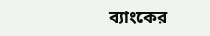ব্যাংকের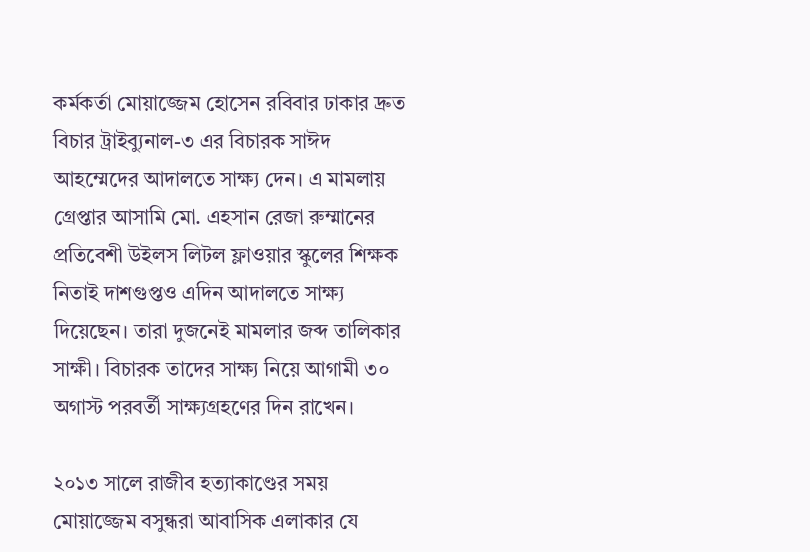কর্মকর্তা মোয়াজ্জেম হোসেন রবিবার ঢাকার দ্রুত বিচার ট্রাইব্যুনাল-৩ এর বিচারক সাঈদ আহম্মেদের আদালতে সাক্ষ্য দেন। এ মামলায় গ্রেপ্তার আসামি মো. এহসান রেজা রুম্মানের প্রতিবেশী উইলস লিটল ফ্লাওয়ার স্কুলের শিক্ষক নিতাই দাশগুপ্তও এদিন আদালতে সাক্ষ্য দিয়েছেন। তারা দুজনেই মামলার জব্দ তালিকার সাক্ষী। বিচারক তাদের সাক্ষ্য নিয়ে আগামী ৩০ অগাস্ট পরবর্তী সাক্ষ্যগ্রহণের দিন রাখেন।

২০১৩ সালে রাজীব হত্যাকাণ্ডের সময় মোয়াজ্জেম বসুন্ধরা আবাসিক এলাকার যে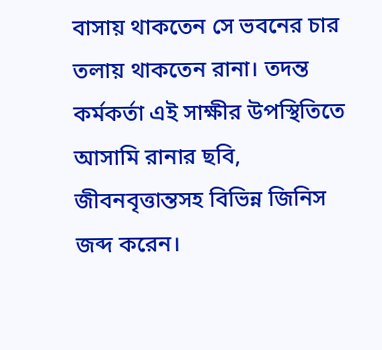বাসায় থাকতেন সে ভবনের চার তলায় থাকতেন রানা। তদন্ত কর্মকর্তা এই সাক্ষীর উপস্থিতিতে আসামি রানার ছবি, জীবনবৃত্তান্তসহ বিভিন্ন জিনিস জব্দ করেন।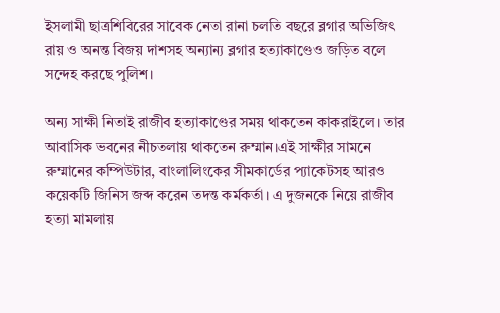ইসলামী ছাত্রশিবিরের সাবেক নেতা রানা চলতি বছরে ব্লগার অভিজিৎ রায় ও অনন্ত বিজয় দাশসহ অন্যান্য ব্লগার হত্যাকাণ্ডেও জড়িত বলে সন্দেহ করছে পুলিশ।

অন্য সাক্ষী নিতাই রাজীব হত্যাকাণ্ডের সময় থাকতেন কাকরাইলে। তার আবাসিক ভবনের নীচতলায় থাকতেন রুম্মান।এই সাক্ষীর সামনে রুম্মানের কম্পিউটার, বাংলালিংকের সীমকার্ডের প্যাকেটসহ আরও কয়েকটি জিনিস জব্দ করেন তদন্ত কর্মকর্তা। এ দুজনকে নিয়ে রাজীব হত্যা মামলায়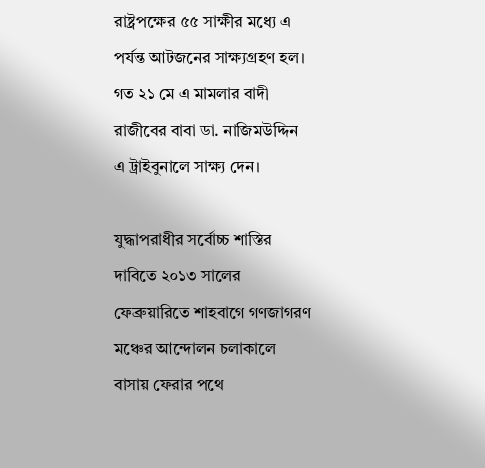রাষ্ট্রপক্ষের ৫৫ সাক্ষীর মধ্যে এ পর্যন্ত আটজনের সাক্ষ্যগ্রহণ হল। গত ২১ মে এ মামলার বাদী রাজীবের বাবা ডা. নাজিমউদ্দিন এ ট্রাইবুনালে সাক্ষ্য দেন।

যুদ্ধাপরাধীর সর্বোচ্চ শাস্তির দাবিতে ২০১৩ সালের ফেব্রুয়ারিতে শাহবাগে গণজাগরণ মঞ্চের আন্দোলন চলাকালে বাসায় ফেরার পথে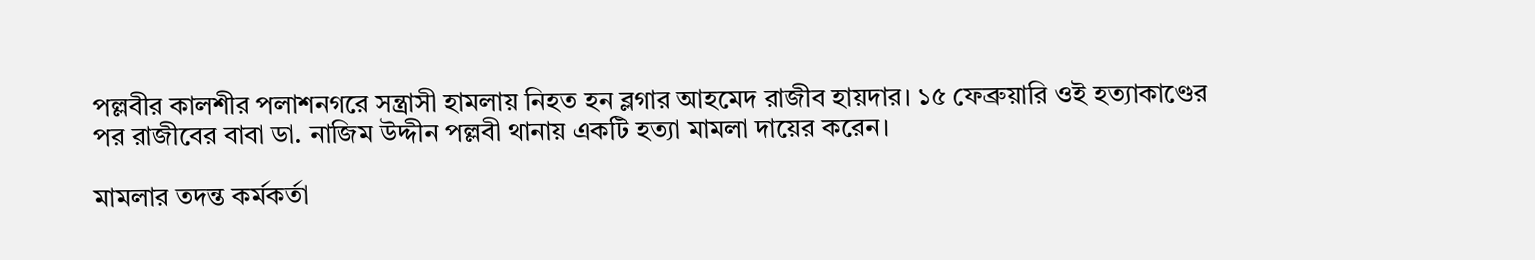পল্লবীর কালশীর পলাশনগরে সন্ত্রাসী হামলায় নিহত হন ব্লগার আহমেদ রাজীব হায়দার। ১৫ ফেব্রুয়ারি ওই হত্যাকাণ্ডের পর রাজীবের বাবা ডা. নাজিম উদ্দীন পল্লবী থানায় একটি হত্যা মামলা দায়ের করেন।

মামলার তদন্ত কর্মকর্তা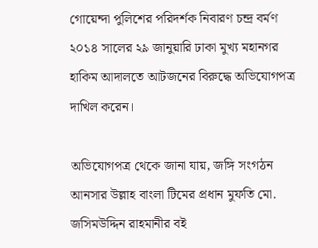গোয়েন্দা পুলিশের পরিদর্শক নিবারণ চন্দ্র বর্মণ ২০১৪ সালের ২৯ জানুয়ারি ঢাকা মুখ্য মহানগর হাকিম আদালতে আটজনের বিরুদ্ধে অভিযোগপত্র দাখিল করেন।

অভিযোগপত্র থেকে জানা যায়, জঙ্গি সংগঠন আনসার উল্লাহ বাংলা টিমের প্রধান মুফতি মো. জসিমউদ্দিন রাহমানীর বই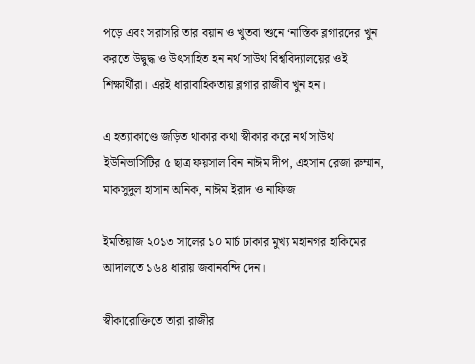পড়ে এবং সরাসরি তার বয়ান ও খুতবা শুনে ‘নাস্তিক ব্লগারদের খুন করতে উদ্বুদ্ধ ও উৎসাহিত হন নর্থ সাউথ বিশ্ববিদ্যালয়ের ওই শিক্ষার্থীরা। এরই ধারাবাহিকতায় ব্লগার রাজীব খুন হন।

এ হত্যাকাণ্ডে জড়িত থাকার কথা স্বীকার করে নর্থ সাউথ ইউনিভার্সিটির ৫ ছাত্র ফয়সাল বিন নাঈম দীপ, এহসান রেজা রুম্মান, মাকসুদুল হাসান অনিক, নাঈম ইরাদ ও নাফিজ

ইমতিয়াজ ২০১৩ সালের ১০ মার্চ ঢাকার মুখ্য মহানগর হাকিমের আদালতে ১৬৪ ধারায় জবানবন্দি দেন।

স্বীকারোক্তিতে তারা রাজীর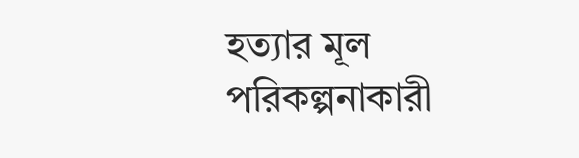হত্যার মূল পরিকল্পনাকারী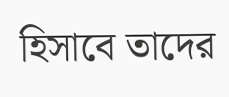হিসাবে তাদের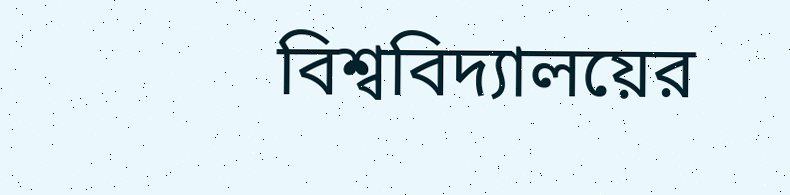বিশ্ববিদ্যালয়ের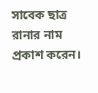সাবেক ছাত্র রানার নাম প্রকাশ করেন।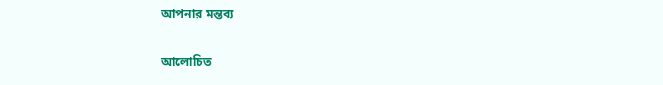আপনার মন্তব্য

আলোচিত